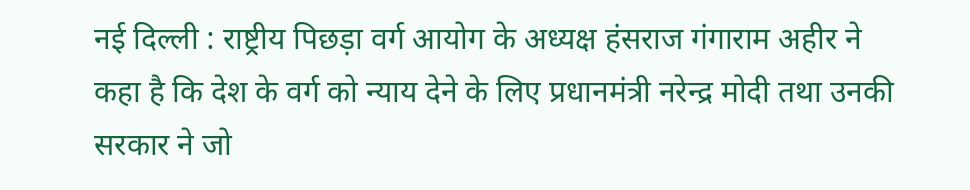नई दिल्ली : राष्ट्रीय पिछड़ा वर्ग आयोग के अध्यक्ष हंसराज गंगाराम अहीर ने कहा है कि देश के वर्ग को न्याय देने के लिए प्रधानमंत्री नरेन्द्र मोदी तथा उनकी सरकार ने जो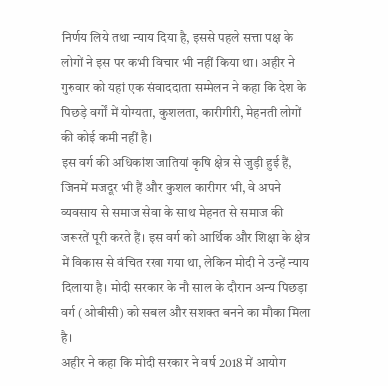निर्णय लिये तथा न्याय दिया है, इससे पहले सत्ता पक्ष के लोगों ने इस पर कभी विचार भी नहीं किया था। अहीर ने गुरुवार को यहां एक संवाददाता सम्मेलन ने कहा कि देश के पिछड़े वर्गों में योग्यता, कुशलता, कारीगीरी, मेहनती लोगों की कोई कमी नहीं है।
इस वर्ग की अधिकांश जातियां कृषि क्षेत्र से जुड़ी हुई हैं, जिनमें मजदूर भी हैं और कुशल कारीगर भी, वे अपने व्यवसाय से समाज सेवा के साथ मेहनत से समाज की जरूरतें पूरी करते हैं। इस वर्ग को आर्थिक और शिक्षा के क्षेत्र में विकास से वंचित रखा गया था, लेकिन मोदी ने उन्हें न्याय दिलाया है। मोदी सरकार के नौ साल के दौरान अन्य पिछड़ा वर्ग (ओबीसी) को सबल और सशक्त बनने का मौका मिला है।
अहीर ने कहा कि मोदी सरकार ने वर्ष 2018 में आयोग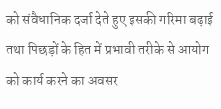को संवैधानिक दर्जा देते हुए इसकी गरिमा बढ़ाई तथा पिछड़ों के हित में प्रभावी तरीके से आयोग को कार्य करने का अवसर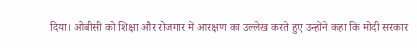दिया। ओबीसी को शिक्षा और रोजगार में आरक्षण का उल्लेख करते हुए उन्होंने कहा कि मोदी सरकार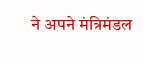ने अपने मंत्रिमंडल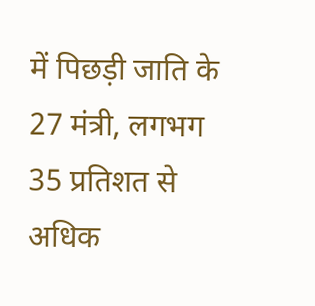में पिछड़ी जाति के 27 मंत्री, लगभग 35 प्रतिशत से अधिक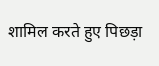शामिल करते हुए पिछड़ा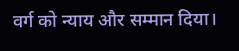वर्ग को न्याय और सम्मान दिया।